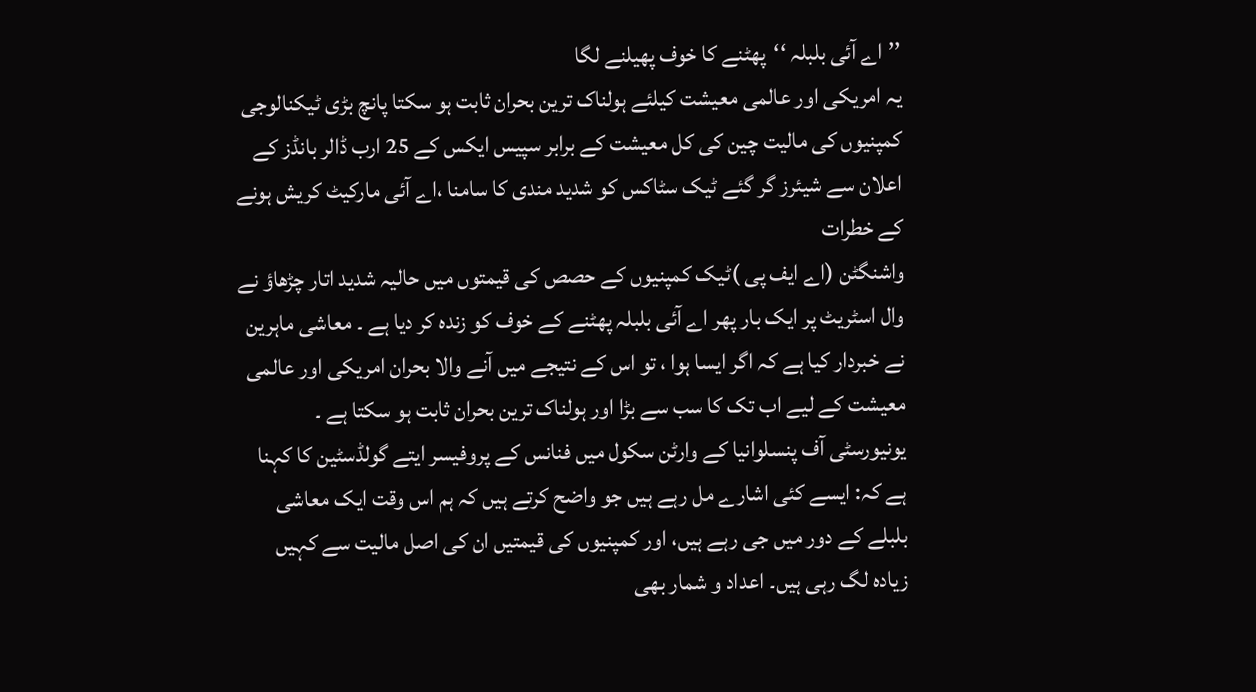’’اے آئی بلبلہ ‘‘پھٹنے کا خوف پھیلنے لگا
یہ امریکی اور عالمی معیشت کیلئے ہولناک ترین بحران ثابت ہو سکتا پانچ بڑی ٹیکنالوجی کمپنیوں کی مالیت چین کی کل معیشت کے برابر سپیس ایکس کے 25 ارب ڈالر بانڈز کے اعلان سے شیئرز گر گئے ٹیک سٹاکس کو شدید مندی کا سامنا ،اے آئی مارکیٹ کریش ہونے کے خطرات
واشنگٹن (اے ایف پی )ٹیک کمپنیوں کے حصص کی قیمتوں میں حالیہ شدید اتار چڑھاؤ نے وال اسٹریٹ پر ایک بار پھر اے آئی بلبلہ پھٹنے کے خوف کو زندہ کر دیا ہے ۔ معاشی ماہرین نے خبردار کیا ہے کہ اگر ایسا ہوا ، تو اس کے نتیجے میں آنے والا بحران امریکی اور عالمی معیشت کے لیے اب تک کا سب سے بڑا اور ہولناک ترین بحران ثابت ہو سکتا ہے ۔ یونیورسٹی آف پنسلوانیا کے وارٹن سکول میں فنانس کے پروفیسر ایتے گولڈسٹین کا کہنا ہے کہ: ایسے کئی اشارے مل رہے ہیں جو واضح کرتے ہیں کہ ہم اس وقت ایک معاشی بلبلے کے دور میں جی رہے ہیں، اور کمپنیوں کی قیمتیں ان کی اصل مالیت سے کہیں زیادہ لگ رہی ہیں۔ اعداد و شمار بھی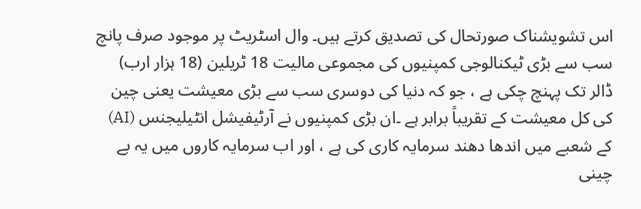اس تشویشناک صورتحال کی تصدیق کرتے ہیں۔ وال اسٹریٹ پر موجود صرف پانچ سب سے بڑی ٹیکنالوجی کمپنیوں کی مجموعی مالیت 18 ٹریلین (18 ہزار ارب) ڈالر تک پہنچ چکی ہے ، جو کہ دنیا کی دوسری سب سے بڑی معیشت یعنی چین کی کل معیشت کے تقریباً برابر ہے ۔ان بڑی کمپنیوں نے آرٹیفیشل انٹیلیجنس (AI) کے شعبے میں اندھا دھند سرمایہ کاری کی ہے ، اور اب سرمایہ کاروں میں یہ بے چینی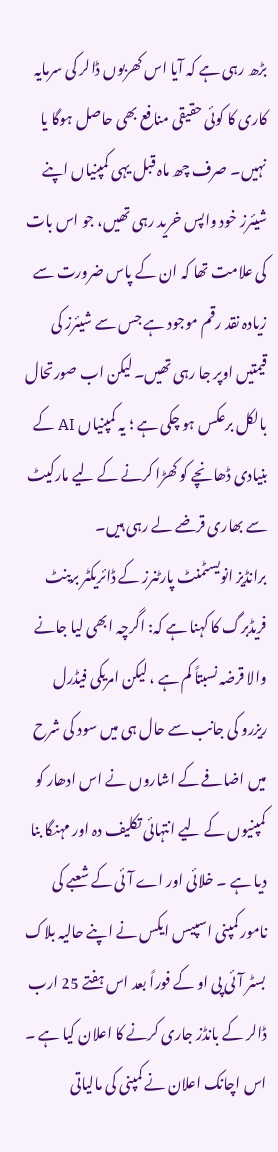بڑھ رہی ہے کہ آیا اس کھربوں ڈالر کی سرمایہ کاری کا کوئی حقیقی منافع بھی حاصل ہوگا یا نہیں۔ صرف چھ ماہ قبل یہی کمپنیاں اپنے شیئرز خود واپس خرید رہی تھیں، جو اس بات کی علامت تھا کہ ان کے پاس ضرورت سے زیادہ نقد رقم موجود ہے جس سے شیئرز کی قیمتیں اوپر جا رہی تھیں۔ لیکن اب صورتحال بالکل برعکس ہو چکی ہے ؛ یہ کمپنیاں AI کے بنیادی ڈھانچے کو کھڑا کرنے کے لیے مارکیٹ سے بھاری قرضے لے رہی ہیں۔
برانڈیز انویسٹمنٹ پارٹنرز کے ڈائریکٹر برینٹ فریڈبرگ کا کہنا ہے کہ: اگرچہ ابھی لیا جانے والا قرضہ نسبتاً کم ہے ، لیکن امریکی فیڈرل ریزرو کی جانب سے حال ہی میں سود کی شرح میں اضافے کے اشاروں نے اس ادھار کو کمپنیوں کے لیے انتہائی تکلیف دہ اور مہنگا بنا دیا ہے ۔ خلائی اور اے آئی کے شعبے کی نامور کمپنی اسپیس ایکس نے اپنے حالیہ بلاک بسٹر آئی پی او کے فوراً بعد اس ہفتے 25 ارب ڈالر کے بانڈز جاری کرنے کا اعلان کیا ہے ۔ اس اچانک اعلان نے کمپنی کی مالیاتی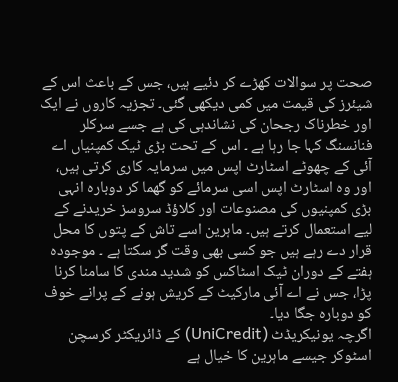صحت پر سوالات کھڑے کر دئیے ہیں، جس کے باعث اس کے شیئرز کی قیمت میں کمی دیکھی گئی۔ تجزیہ کاروں نے ایک اور خطرناک رجحان کی نشاندہی کی ہے جسے سرکلر فنانسنگ کہا جا رہا ہے ۔ اس کے تحت بڑی ٹیک کمپنیاں اے آئی کے چھوٹے اسٹارٹ اپس میں سرمایہ کاری کرتی ہیں، اور وہ اسٹارٹ اپس اسی سرمائے کو گھما کر دوبارہ انہی بڑی کمپنیوں کی مصنوعات اور کلاؤڈ سروسز خریدنے کے لیے استعمال کرتے ہیں۔ ماہرین اسے تاش کے پتوں کا محل قرار دے رہے ہیں جو کسی بھی وقت گر سکتا ہے ۔ موجودہ ہفتے کے دوران ٹیک اسٹاکس کو شدید مندی کا سامنا کرنا پڑا، جس نے اے آئی مارکیٹ کے کریش ہونے کے پرانے خوف کو دوبارہ جگا دیا۔
اگرچہ یونیکریڈٹ (UniCredit) کے ڈائریکٹر کرسچن اسٹوکر جیسے ماہرین کا خیال ہے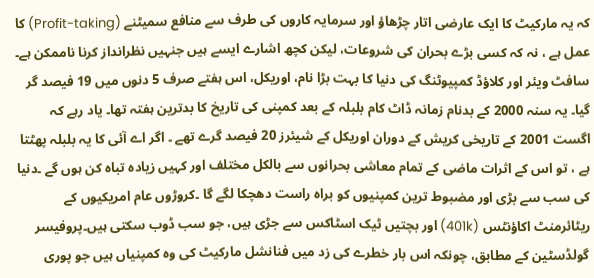کہ یہ مارکیٹ کا ایک عارضی اتار چڑھاؤ اور سرمایہ کاروں کی طرف سے منافع سمیٹنے (Profit-taking) کا عمل ہے ، نہ کہ کسی بڑے بحران کی شروعات، لیکن کچھ اشارے ایسے ہیں جنہیں نظرانداز کرنا ناممکن ہے۔ سافٹ ویئر اور کلاؤڈ کمپیوٹنگ کی دنیا کا بہت بڑا نام، اوریکل، اس ہفتے صرف 5 دنوں میں 19 فیصد گر گیا۔ یہ سنہ 2000 کے بدنام زمانہ ڈاٹ کام بلبلہ کے بعد کمپنی کی تاریخ کا بدترین ہفتہ تھا۔ یاد رہے کہ اگست 2001 کے تاریخی کریش کے دوران اوریکل کے شیئرز 20 فیصد گرے تھے ۔ اگر اے آئی کا یہ بلبلہ پھٹتا ہے ، تو اس کے اثرات ماضی کے تمام معاشی بحرانوں سے بالکل مختلف اور کہیں زیادہ تباہ کن ہوں گے ۔دنیا کی سب سے بڑی اور مضبوط ترین کمپنیوں کو براہ راست دھچکا لگے گا ۔کروڑوں عام امریکیوں کے ریٹائرمنٹ اکاؤنٹس (401k) اور بچتیں ٹیک اسٹاکس سے جڑی ہیں، جو سب ڈوب سکتی ہیں۔پروفیسر گولڈسٹین کے مطابق، چونکہ اس بار خطرے کی زد میں فنانشل مارکیٹ کی وہ کمپنیاں ہیں جو پوری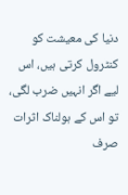دنیا کی معیشت کو کنٹرول کرتی ہیں، اس لیے اگر انہیں ضرب لگی، تو اس کے ہولناک اثرات صرف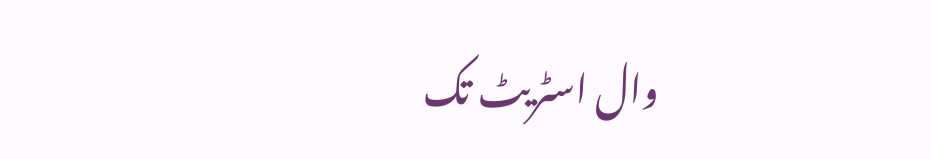وال اسٹریٹ تک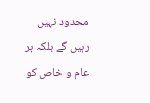محدود نہیں رہیں گے بلکہ ہر عام و خاص کو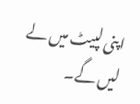اپنی لپیٹ میں لے لیں گے۔